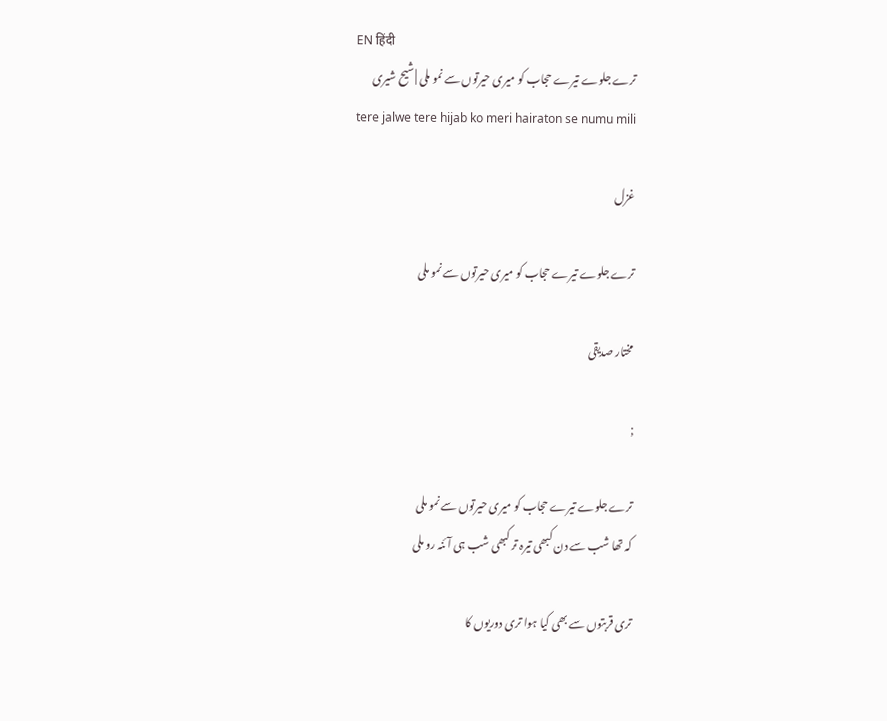EN हिंदी
ترے جلوے تیرے حجاب کو میری حیرتوں سے نمو ملی | شیح شیری
tere jalwe tere hijab ko meri hairaton se numu mili

غزل

ترے جلوے تیرے حجاب کو میری حیرتوں سے نمو ملی

مختار صدیقی

;

ترے جلوے تیرے حجاب کو میری حیرتوں سے نمو ملی
کہ تھا شب سے دن کبھی تیرہ تر کبھی شب ہی آئنہ رو ملی

تری قربتوں سے بھی کیا ہوا تری دوریوں کا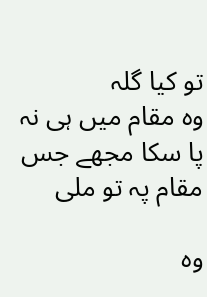تو کیا گلہ
وہ مقام میں ہی نہ پا سکا مجھے جس مقام پہ تو ملی

وہ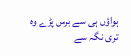ہواؤں ہی سے برس پڑے وہ تری نگہ سے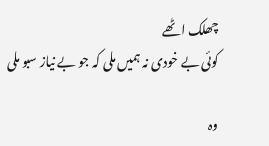چھلک اٹھے
کوئی بے خودی نہ ہمیں ملی کہ جو بے نیاز سبو ملی

وہ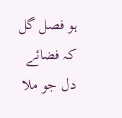ہو فصل گل کہ فضائے دل جو ملا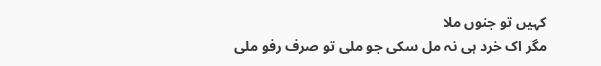کہیں تو جنوں ملا
مگر اک خرد ہی نہ مل سکی جو ملی تو صرف رفو ملی